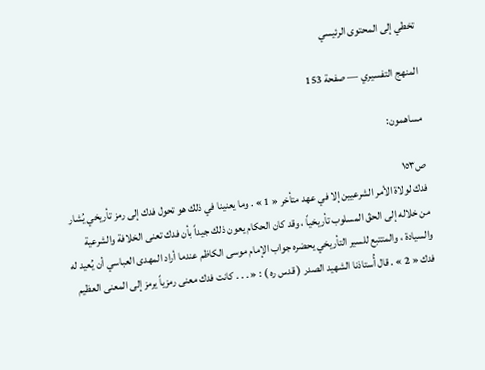تخطي إلى المحتوى الرئيسي

المنهج التفسيري — صفحة 153

مساهمون:

ص١٥٣
فدك لولاة الأمر الشرعيين إلا في عهد متأخر « 1 » . وما يعنينا في ذلك هو تحول فدك إلى رمز تأريخي يُشار من خلاله إلى الحقّ المسلوب تأريخياً ، وقد كان الحكام يعون ذلك جيداً بأن فدك تعنى الخلافة والشرعية والسيادة ، والمتتبع للسير التأريخي يحضره جواب الإمام موسى الكاظم عندما أراد المهدى العباسي أن يُعيد له فدك « 2 » . قال أُستاذنا الشهيد الصدر ( قدس ره ) : « . . . كانت فدك معنى رمزياً يرمز إلى المعنى العظيم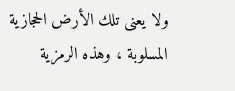ولا يعنى تلك الأرض الحجازية المسلوبة ، وهذه الرمزية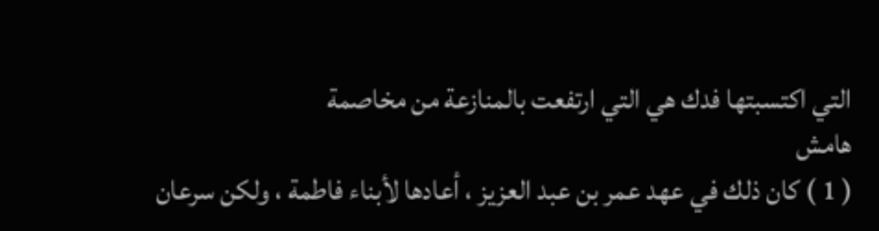التي اكتسبتها فدك هي التي ارتفعت بالمنازعة من مخاصمة
هامش
( 1 ) كان ذلك في عهد عمر بن عبد العزيز ، أعادها لأبناء فاطمة ، ولكن سرعان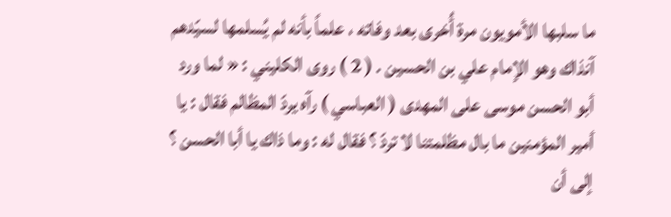ما سلبها الأمويون مرة أُخرى بعد وفاته ، علماً بأنه لم يُسلمها لسيّدهم آنذاك وهو الإمام علي بن الحسين . ( 2 ) روى الكليني : « لما ورد أبو الحسن موسى على المهدى ( العباسي ) رآه يردّ المظالم فقال : يا أمير المؤمنين ما بال مظلمتنا لا تردّ ؟ فقال له : وما ذاك يا أبا الحسن ؟ إلى أن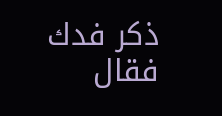ذكر فدك فقال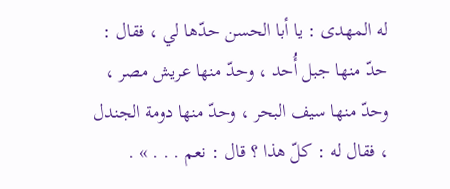له المهدى : يا أبا الحسن حدّها لي ، فقال : حدّ منها جبل أُحد ، وحدّ منها عريش مصر ، وحدّ منها سيف البحر ، وحدّ منها دومة الجندل ، فقال له : كلّ هذا ؟ قال : نعم . . . » .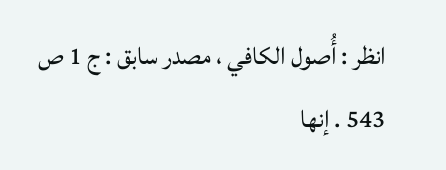انظر : أُصول الكافي ، مصدر سابق : ج 1 ص 543 . إنها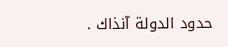حدود الدولة آنذاك .